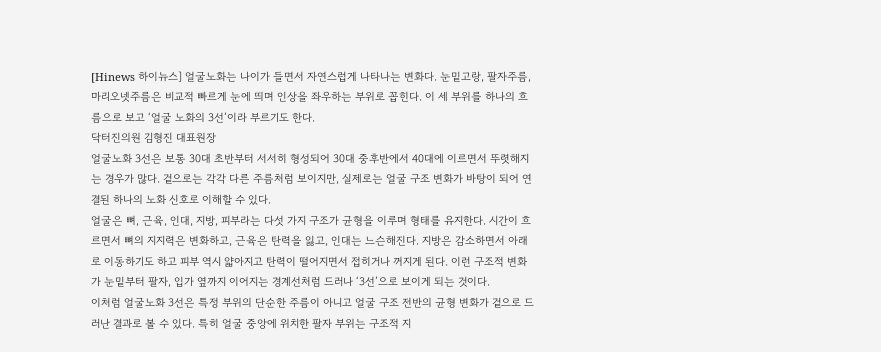[Hinews 하이뉴스] 얼굴노화는 나이가 들면서 자연스럽게 나타나는 변화다. 눈밑고랑, 팔자주름, 마리오넷주름은 비교적 빠르게 눈에 띄며 인상을 좌우하는 부위로 꼽힌다. 이 세 부위를 하나의 흐름으로 보고 ‘얼굴 노화의 3선’이라 부르기도 한다.
닥터진의원 김형진 대표원장
얼굴노화 3선은 보통 30대 초반부터 서서히 형성되어 30대 중후반에서 40대에 이르면서 뚜렷해지는 경우가 많다. 겉으로는 각각 다른 주름처럼 보이지만, 실제로는 얼굴 구조 변화가 바탕이 되어 연결된 하나의 노화 신호로 이해할 수 있다.
얼굴은 뼈, 근육, 인대, 지방, 피부라는 다섯 가지 구조가 균형을 이루며 형태를 유지한다. 시간이 흐르면서 뼈의 지지력은 변화하고, 근육은 탄력을 잃고, 인대는 느슨해진다. 지방은 감소하면서 아래로 이동하기도 하고 피부 역시 얇아지고 탄력이 떨어지면서 접히거나 꺼지게 된다. 이런 구조적 변화가 눈밑부터 팔자, 입가 옆까지 이어지는 경계선처럼 드러나 ‘3선’으로 보이게 되는 것이다.
이처럼 얼굴노화 3선은 특정 부위의 단순한 주름이 아니고 얼굴 구조 전반의 균형 변화가 겉으로 드러난 결과로 볼 수 있다. 특히 얼굴 중앙에 위치한 팔자 부위는 구조적 지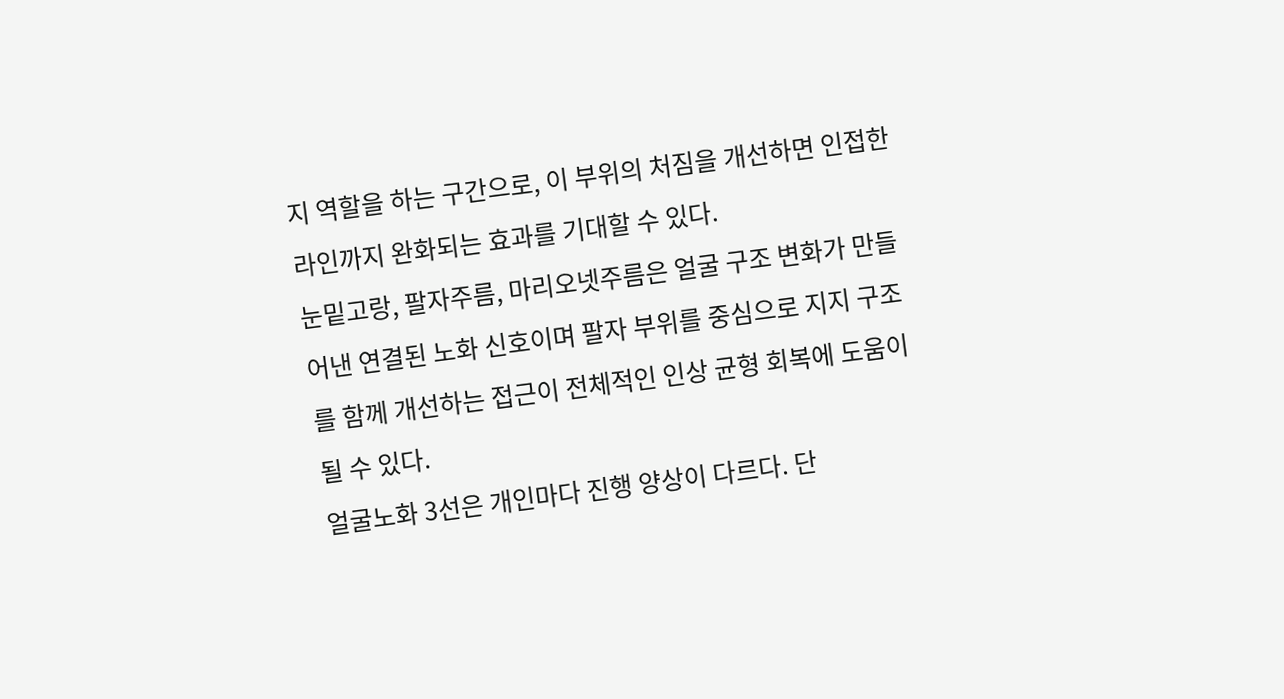지 역할을 하는 구간으로, 이 부위의 처짐을 개선하면 인접한 라인까지 완화되는 효과를 기대할 수 있다.
눈밑고랑, 팔자주름, 마리오넷주름은 얼굴 구조 변화가 만들어낸 연결된 노화 신호이며 팔자 부위를 중심으로 지지 구조를 함께 개선하는 접근이 전체적인 인상 균형 회복에 도움이 될 수 있다.
얼굴노화 3선은 개인마다 진행 양상이 다르다. 단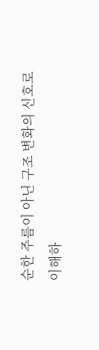순한 주름이 아닌 구조 변화의 신호로 이해하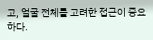고, 얼굴 전체를 고려한 접근이 중요하다.